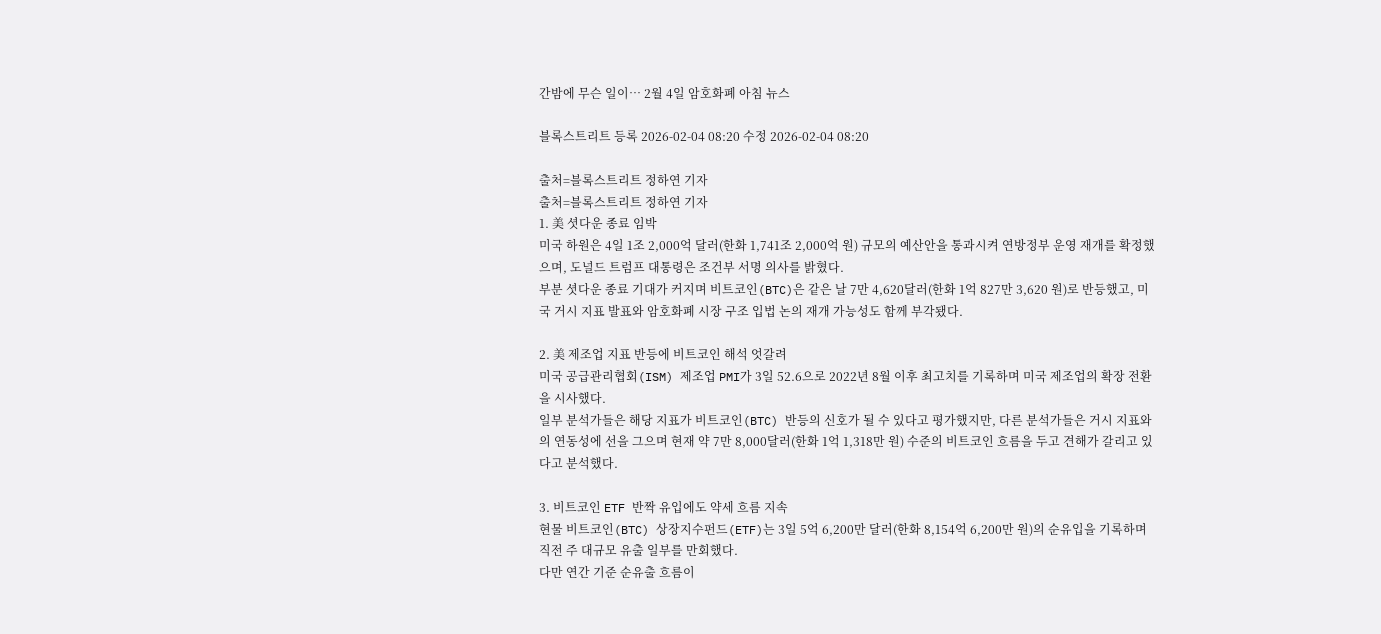간밤에 무슨 일이… 2월 4일 암호화폐 아침 뉴스

블록스트리트 등록 2026-02-04 08:20 수정 2026-02-04 08:20

출처=블록스트리트 정하연 기자
출처=블록스트리트 정하연 기자
1. 美 셧다운 종료 임박
미국 하원은 4일 1조 2,000억 달러(한화 1,741조 2,000억 원) 규모의 예산안을 통과시켜 연방정부 운영 재개를 확정했으며, 도널드 트럼프 대통령은 조건부 서명 의사를 밝혔다.
부분 셧다운 종료 기대가 커지며 비트코인(BTC)은 같은 날 7만 4,620달러(한화 1억 827만 3,620 원)로 반등했고, 미국 거시 지표 발표와 암호화폐 시장 구조 입법 논의 재개 가능성도 함께 부각됐다.

2. 美 제조업 지표 반등에 비트코인 해석 엇갈려
미국 공급관리협회(ISM) 제조업 PMI가 3일 52.6으로 2022년 8월 이후 최고치를 기록하며 미국 제조업의 확장 전환을 시사했다.
일부 분석가들은 해당 지표가 비트코인(BTC) 반등의 신호가 될 수 있다고 평가했지만, 다른 분석가들은 거시 지표와의 연동성에 선을 그으며 현재 약 7만 8,000달러(한화 1억 1,318만 원) 수준의 비트코인 흐름을 두고 견해가 갈리고 있다고 분석했다.

3. 비트코인 ETF 반짝 유입에도 약세 흐름 지속
현물 비트코인(BTC) 상장지수펀드(ETF)는 3일 5억 6,200만 달러(한화 8,154억 6,200만 원)의 순유입을 기록하며 직전 주 대규모 유출 일부를 만회했다.
다만 연간 기준 순유출 흐름이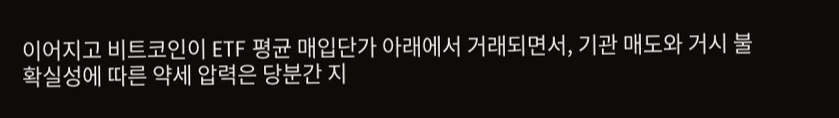이어지고 비트코인이 ETF 평균 매입단가 아래에서 거래되면서, 기관 매도와 거시 불확실성에 따른 약세 압력은 당분간 지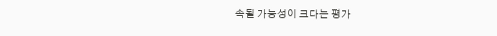속될 가능성이 크다는 평가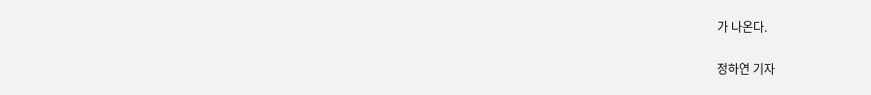가 나온다.

정하연 기자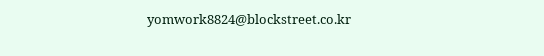yomwork8824@blockstreet.co.kr